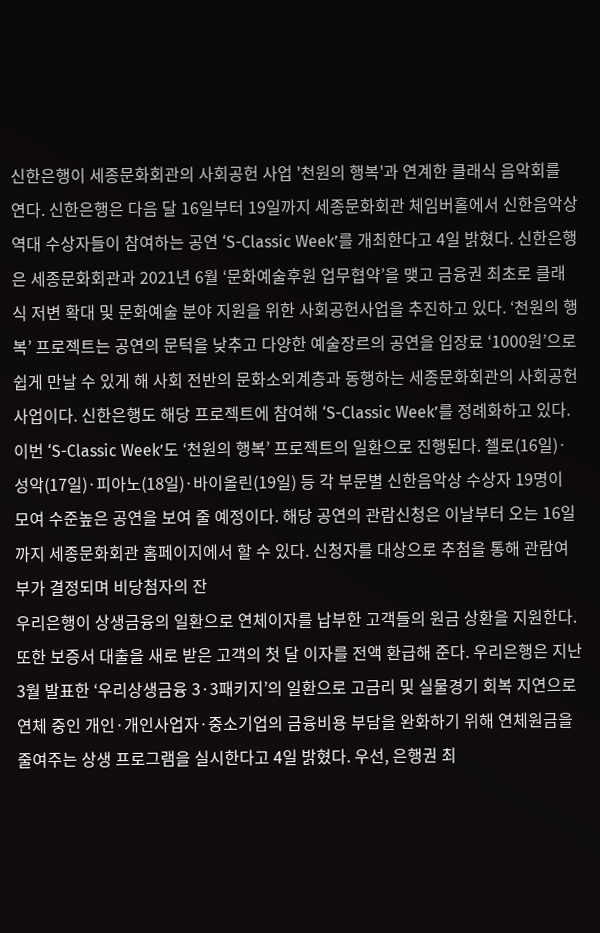신한은행이 세종문화회관의 사회공헌 사업 '천원의 행복'과 연계한 클래식 음악회를 연다. 신한은행은 다음 달 16일부터 19일까지 세종문화회관 체임버홀에서 신한음악상 역대 수상자들이 참여하는 공연 ‘S-Classic Week’를 개최한다고 4일 밝혔다. 신한은행은 세종문화회관과 2021년 6월 ‘문화예술후원 업무협약’을 맺고 금융권 최초로 클래식 저변 확대 및 문화예술 분야 지원을 위한 사회공헌사업을 추진하고 있다. ‘천원의 행복’ 프로젝트는 공연의 문턱을 낮추고 다양한 예술장르의 공연을 입장료 ‘1000원’으로 쉽게 만날 수 있게 해 사회 전반의 문화소외계층과 동행하는 세종문화회관의 사회공헌 사업이다. 신한은행도 해당 프로젝트에 참여해 ‘S-Classic Week’를 정례화하고 있다. 이번 ‘S-Classic Week’도 ‘천원의 행복’ 프로젝트의 일환으로 진행된다. 첼로(16일)·성악(17일)·피아노(18일)·바이올린(19일) 등 각 부문별 신한음악상 수상자 19명이 모여 수준높은 공연을 보여 줄 예정이다. 해당 공연의 관람신청은 이날부터 오는 16일까지 세종문화회관 홈페이지에서 할 수 있다. 신청자를 대상으로 추첨을 통해 관람여부가 결정되며 비당첨자의 잔
우리은행이 상생금융의 일환으로 연체이자를 납부한 고객들의 원금 상환을 지원한다. 또한 보증서 대출을 새로 받은 고객의 첫 달 이자를 전액 환급해 준다. 우리은행은 지난 3월 발표한 ‘우리상생금융 3·3패키지’의 일환으로 고금리 및 실물경기 회복 지연으로 연체 중인 개인·개인사업자·중소기업의 금융비용 부담을 완화하기 위해 연체원금을 줄여주는 상생 프로그램을 실시한다고 4일 밝혔다. 우선, 은행권 최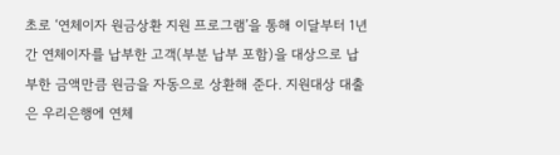초로 ‘연체이자 원금상환 지원 프로그램’을 통해 이달부터 1년 간 연체이자를 납부한 고객(부분 납부 포함)을 대상으로 납부한 금액만큼 원금을 자동으로 상환해 준다. 지원대상 대출은 우리은행에 연체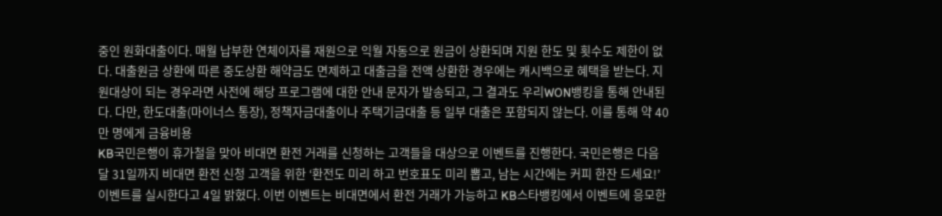중인 원화대출이다. 매월 납부한 연체이자를 재원으로 익월 자동으로 원금이 상환되며 지원 한도 및 횟수도 제한이 없다. 대출원금 상환에 따른 중도상환 해약금도 면제하고 대출금을 전액 상환한 경우에는 캐시백으로 혜택을 받는다. 지원대상이 되는 경우라면 사전에 해당 프로그램에 대한 안내 문자가 발송되고, 그 결과도 우리WON뱅킹을 통해 안내된다. 다만, 한도대출(마이너스 통장), 정책자금대출이나 주택기금대출 등 일부 대출은 포함되지 않는다. 이를 통해 약 40만 명에게 금융비용
KB국민은행이 휴가철을 맞아 비대면 환전 거래를 신청하는 고객들을 대상으로 이벤트를 진행한다. 국민은행은 다음 달 31일까지 비대면 환전 신청 고객을 위한 ‘환전도 미리 하고 번호표도 미리 뽑고, 남는 시간에는 커피 한잔 드세요!’ 이벤트를 실시한다고 4일 밝혔다. 이번 이벤트는 비대면에서 환전 거래가 가능하고 KB스타뱅킹에서 이벤트에 응모한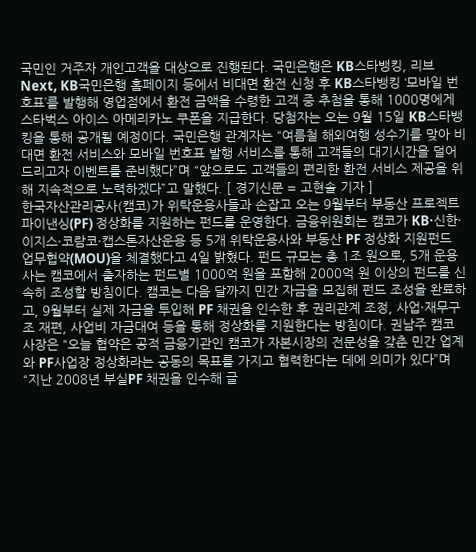국민인 거주자 개인고객을 대상으로 진행된다. 국민은행은 KB스타뱅킹, 리브Next, KB국민은행 홈페이지 등에서 비대면 환전 신청 후 KB스타뱅킹 ‘모바일 번호표’를 발행해 영업점에서 환전 금액을 수령한 고객 중 추첨을 통해 1000명에게 스타벅스 아이스 아메리카노 쿠폰을 지급한다. 당첨자는 오는 9월 15일 KB스타뱅킹을 통해 공개될 예정이다. 국민은행 관계자는 “여름철 해외여행 성수기를 맞아 비대면 환전 서비스와 모바일 번호표 발행 서비스를 통해 고객들의 대기시간을 덜어드리고자 이벤트를 준비했다”며 “앞으로도 고객들의 편리한 환전 서비스 제공을 위해 지속적으로 노력하겠다”고 말했다. [ 경기신문 = 고현솔 기자 ]
한국자산관리공사(캠코)가 위탁운용사들과 손잡고 오는 9월부터 부동산 프로젝트파이낸싱(PF) 정상화를 지원하는 펀드를 운영한다. 금융위원회는 캠코가 KB·신한·이지스·코람코·캡스톤자산운용 등 5개 위탁운용사와 부동산 PF 정상화 지원펀드 업무협약(MOU)을 체결했다고 4일 밝혔다. 펀드 규모는 총 1조 원으로, 5개 운용사는 캠코에서 출자하는 펀드별 1000억 원을 포함해 2000억 원 이상의 펀드를 신속히 조성할 방침이다. 캠코는 다음 달까지 민간 자금을 모집해 펀드 조성을 완료하고, 9월부터 실제 자금을 투입해 PF 채권을 인수한 후 권리관계 조정, 사업·재무구조 재편, 사업비 자금대여 등을 통해 정상화를 지원한다는 방침이다. 권남주 캠코 사장은 “오늘 협약은 공적 금융기관인 캠코가 자본시장의 전문성을 갖춘 민간 업계와 PF사업장 정상화라는 공동의 목표를 가지고 협력한다는 데에 의미가 있다”며 “지난 2008년 부실PF 채권을 인수해 글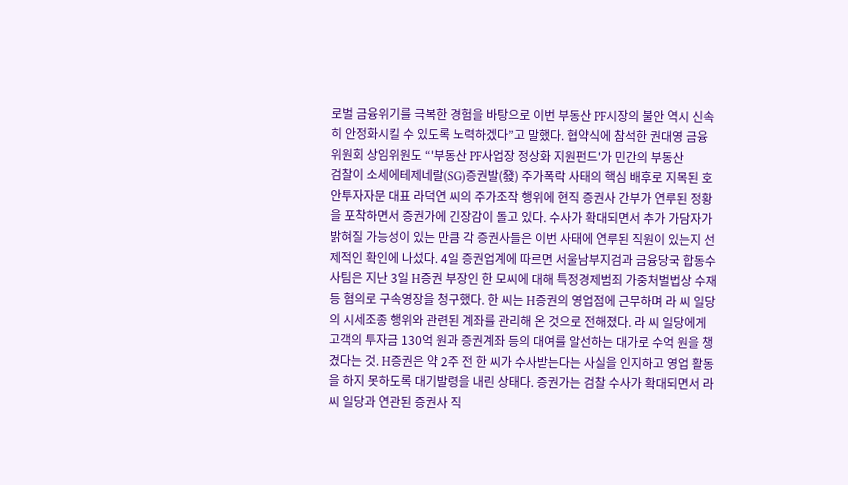로벌 금융위기를 극복한 경험을 바탕으로 이번 부동산 PF시장의 불안 역시 신속히 안정화시킬 수 있도록 노력하겠다”고 말했다. 협약식에 참석한 권대영 금융위원회 상임위원도 “'부동산 PF사업장 정상화 지원펀드'가 민간의 부동산
검찰이 소세에테제네랄(SG)증권발(發) 주가폭락 사태의 핵심 배후로 지목된 호안투자자문 대표 라덕연 씨의 주가조작 행위에 현직 증권사 간부가 연루된 정황을 포착하면서 증권가에 긴장감이 돌고 있다. 수사가 확대되면서 추가 가담자가 밝혀질 가능성이 있는 만큼 각 증권사들은 이번 사태에 연루된 직원이 있는지 선제적인 확인에 나섰다. 4일 증권업계에 따르면 서울남부지검과 금융당국 합동수사팀은 지난 3일 H증권 부장인 한 모씨에 대해 특정경제범죄 가중처벌법상 수재 등 혐의로 구속영장을 청구했다. 한 씨는 H증권의 영업점에 근무하며 라 씨 일당의 시세조종 행위와 관련된 계좌를 관리해 온 것으로 전해졌다. 라 씨 일당에게 고객의 투자금 130억 원과 증권계좌 등의 대여를 알선하는 대가로 수억 원을 챙겼다는 것. H증권은 약 2주 전 한 씨가 수사받는다는 사실을 인지하고 영업 활동을 하지 못하도록 대기발령을 내린 상태다. 증권가는 검찰 수사가 확대되면서 라 씨 일당과 연관된 증권사 직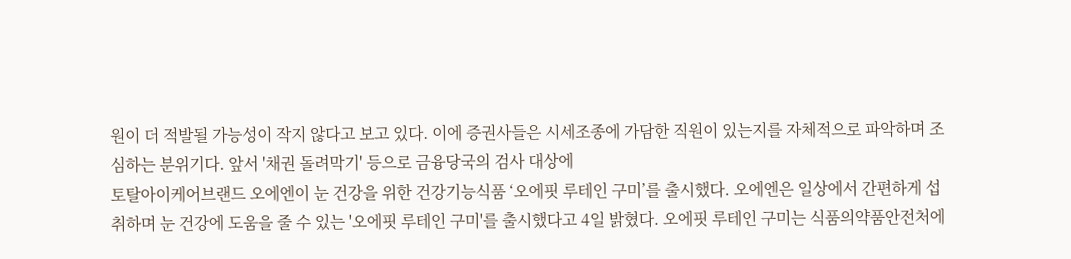원이 더 적발될 가능성이 작지 않다고 보고 있다. 이에 증권사들은 시세조종에 가담한 직원이 있는지를 자체적으로 파악하며 조심하는 분위기다. 앞서 '채권 돌려막기' 등으로 금융당국의 검사 대상에
토탈아이케어브랜드 오에엔이 눈 건강을 위한 건강기능식품 ‘오에핏 루테인 구미’를 출시했다. 오에엔은 일상에서 간편하게 섭취하며 눈 건강에 도움을 줄 수 있는 '오에핏 루테인 구미'를 출시했다고 4일 밝혔다. 오에핏 루테인 구미는 식품의약품안전처에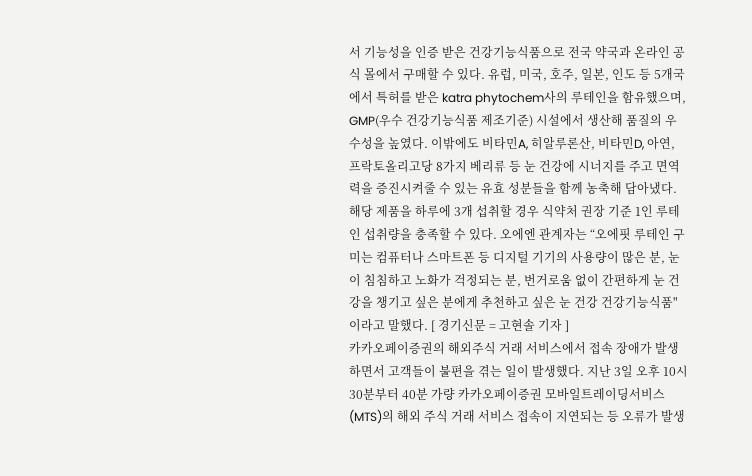서 기능성을 인증 받은 건강기능식품으로 전국 약국과 온라인 공식 몰에서 구매할 수 있다. 유럽, 미국, 호주, 일본, 인도 등 5개국에서 특허를 받은 katra phytochem사의 루테인을 함유했으며, GMP(우수 건강기능식품 제조기준) 시설에서 생산해 품질의 우수성을 높였다. 이밖에도 비타민A, 히알루론산, 비타민D, 아연, 프락토올리고당 8가지 베리류 등 눈 건강에 시너지를 주고 면역력을 증진시켜줄 수 있는 유효 성분들을 함께 농축해 담아냈다. 해당 제품을 하루에 3개 섭취할 경우 식약처 권장 기준 1인 루테인 섭취량을 충족할 수 있다. 오에엔 관계자는 “오에핏 루테인 구미는 컴퓨터나 스마트폰 등 디지털 기기의 사용량이 많은 분, 눈이 침침하고 노화가 걱정되는 분, 번거로움 없이 간편하게 눈 건강을 챙기고 싶은 분에게 추천하고 싶은 눈 건강 건강기능식품"이라고 말했다. [ 경기신문 = 고현솔 기자 ]
카카오페이증권의 해외주식 거래 서비스에서 접속 장애가 발생하면서 고객들이 불편을 겪는 일이 발생했다. 지난 3일 오후 10시 30분부터 40분 가량 카카오페이증권 모바일트레이딩서비스(MTS)의 해외 주식 거래 서비스 접속이 지연되는 등 오류가 발생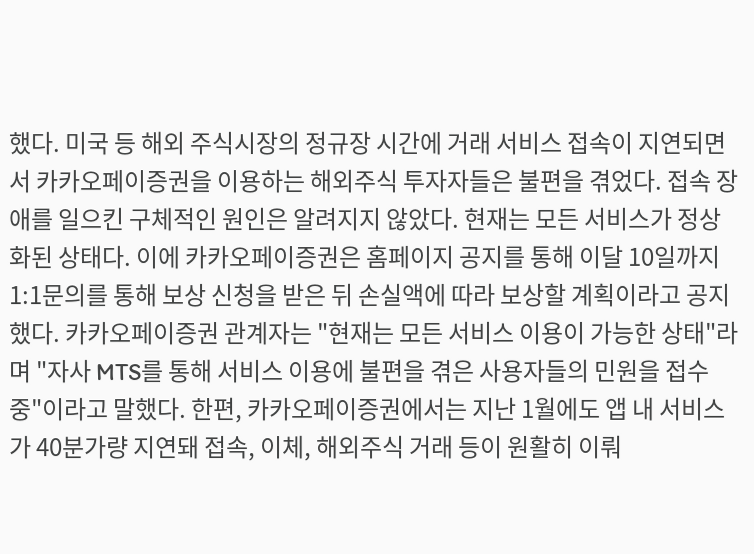했다. 미국 등 해외 주식시장의 정규장 시간에 거래 서비스 접속이 지연되면서 카카오페이증권을 이용하는 해외주식 투자자들은 불편을 겪었다. 접속 장애를 일으킨 구체적인 원인은 알려지지 않았다. 현재는 모든 서비스가 정상화된 상태다. 이에 카카오페이증권은 홈페이지 공지를 통해 이달 10일까지 1:1문의를 통해 보상 신청을 받은 뒤 손실액에 따라 보상할 계획이라고 공지했다. 카카오페이증권 관계자는 "현재는 모든 서비스 이용이 가능한 상태"라며 "자사 MTS를 통해 서비스 이용에 불편을 겪은 사용자들의 민원을 접수 중"이라고 말했다. 한편, 카카오페이증권에서는 지난 1월에도 앱 내 서비스가 40분가량 지연돼 접속, 이체, 해외주식 거래 등이 원활히 이뤄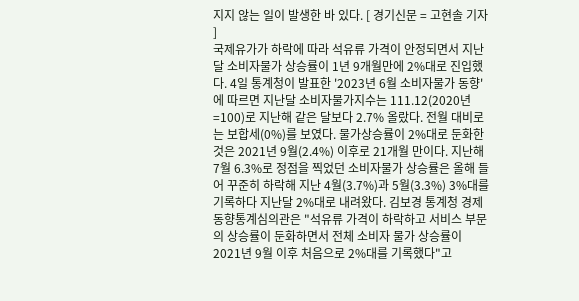지지 않는 일이 발생한 바 있다. [ 경기신문 = 고현솔 기자 ]
국제유가가 하락에 따라 석유류 가격이 안정되면서 지난달 소비자물가 상승률이 1년 9개월만에 2%대로 진입했다. 4일 통계청이 발표한 '2023년 6월 소비자물가 동향'에 따르면 지난달 소비자물가지수는 111.12(2020년=100)로 지난해 같은 달보다 2.7% 올랐다. 전월 대비로는 보합세(0%)를 보였다. 물가상승률이 2%대로 둔화한 것은 2021년 9월(2.4%) 이후로 21개월 만이다. 지난해 7월 6.3%로 정점을 찍었던 소비자물가 상승률은 올해 들어 꾸준히 하락해 지난 4월(3.7%)과 5월(3.3%) 3%대를 기록하다 지난달 2%대로 내려왔다. 김보경 통계청 경제동향통계심의관은 "석유류 가격이 하락하고 서비스 부문의 상승률이 둔화하면서 전체 소비자 물가 상승률이 2021년 9월 이후 처음으로 2%대를 기록했다"고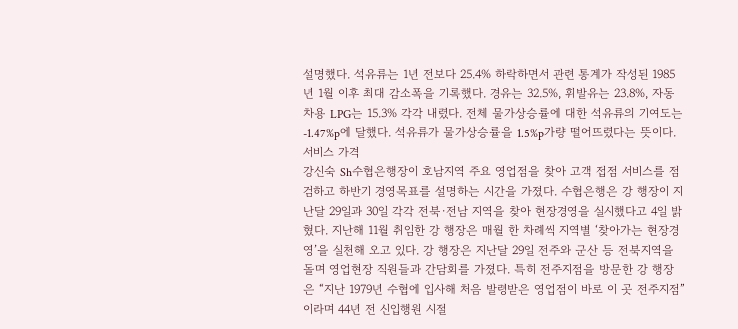설명했다. 석유류는 1년 전보다 25.4% 하락하면서 관련 통계가 작성된 1985년 1월 이후 최대 감소폭을 기록했다. 경유는 32.5%, 휘발유는 23.8%, 자동차용 LPG는 15.3% 각각 내렸다. 전체 물가상승률에 대한 석유류의 기여도는 -1.47%p에 달했다. 석유류가 물가상승률을 1.5%p가량 떨어뜨렸다는 뜻이다. 서비스 가격
강신숙 Sh수협은행장이 호남지역 주요 영업점을 찾아 고객 접점 서비스를 점검하고 하반기 경영목표를 설명하는 시간을 가졌다. 수협은행은 강 행장이 지난달 29일과 30일 각각 전북·전남 지역을 찾아 현장경영을 실시했다고 4일 밝혔다. 지난해 11월 취임한 강 행장은 매월 한 차례씩 지역별 ‘찾아가는 현장경영’을 실천해 오고 있다. 강 행장은 지난달 29일 전주와 군산 등 전북지역을 돌며 영업현장 직원들과 간담회를 가졌다. 특히 전주지점을 방문한 강 행장은 “지난 1979년 수협에 입사해 처음 발령받은 영업점이 바로 이 곳 전주지점”이라며 44년 전 신입행원 시절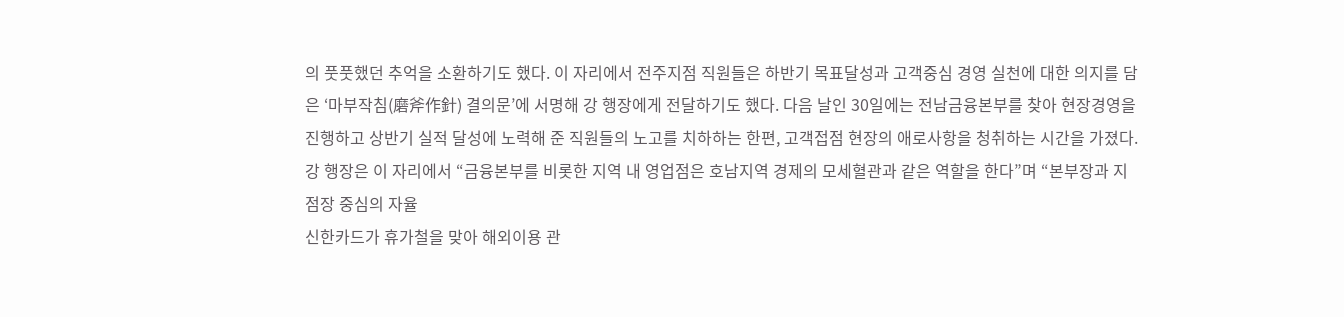의 풋풋했던 추억을 소환하기도 했다. 이 자리에서 전주지점 직원들은 하반기 목표달성과 고객중심 경영 실천에 대한 의지를 담은 ‘마부작침(磨斧作針) 결의문’에 서명해 강 행장에게 전달하기도 했다. 다음 날인 30일에는 전남금융본부를 찾아 현장경영을 진행하고 상반기 실적 달성에 노력해 준 직원들의 노고를 치하하는 한편, 고객접점 현장의 애로사항을 청취하는 시간을 가졌다. 강 행장은 이 자리에서 “금융본부를 비롯한 지역 내 영업점은 호남지역 경제의 모세혈관과 같은 역할을 한다”며 “본부장과 지점장 중심의 자율
신한카드가 휴가철을 맞아 해외이용 관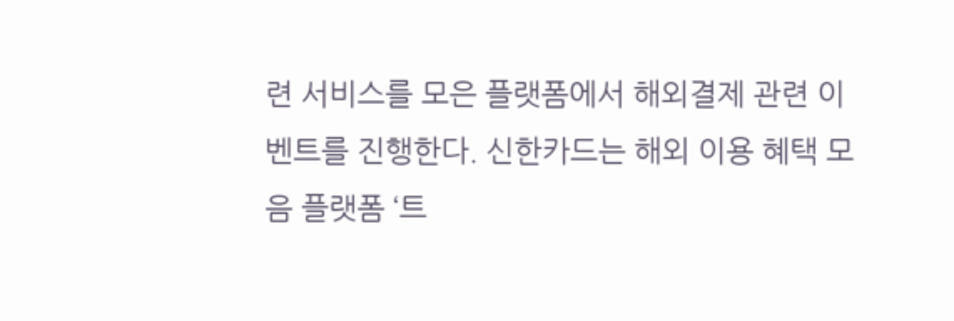련 서비스를 모은 플랫폼에서 해외결제 관련 이벤트를 진행한다. 신한카드는 해외 이용 혜택 모음 플랫폼 ‘트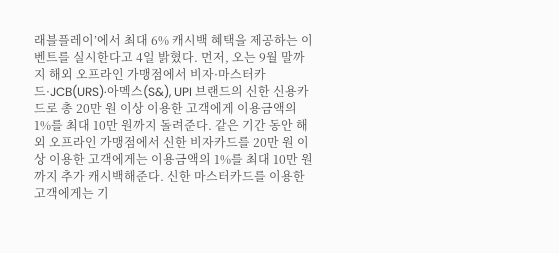래블플레이’에서 최대 6% 캐시백 혜택을 제공하는 이벤트를 실시한다고 4일 밝혔다. 먼저, 오는 9월 말까지 해외 오프라인 가맹점에서 비자·마스터카드·JCB(URS)·아멕스(S&), UPI 브랜드의 신한 신용카드로 총 20만 원 이상 이용한 고객에게 이용금액의 1%를 최대 10만 원까지 돌려준다. 같은 기간 동안 해외 오프라인 가맹점에서 신한 비자카드를 20만 원 이상 이용한 고객에게는 이용금액의 1%를 최대 10만 원까지 추가 캐시백해준다. 신한 마스터카드를 이용한 고객에게는 기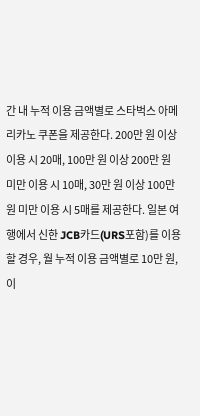간 내 누적 이용 금액별로 스타벅스 아메리카노 쿠폰을 제공한다. 200만 원 이상 이용 시 20매, 100만 원 이상 200만 원 미만 이용 시 10매, 30만 원 이상 100만 원 미만 이용 시 5매를 제공한다. 일본 여행에서 신한 JCB카드(URS포함)를 이용할 경우, 월 누적 이용 금액별로 10만 원, 이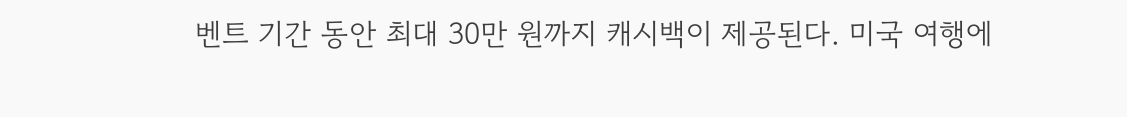벤트 기간 동안 최대 30만 원까지 캐시백이 제공된다. 미국 여행에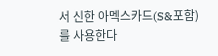서 신한 아멕스카드(S&포함)를 사용한다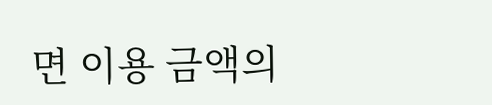면 이용 금액의